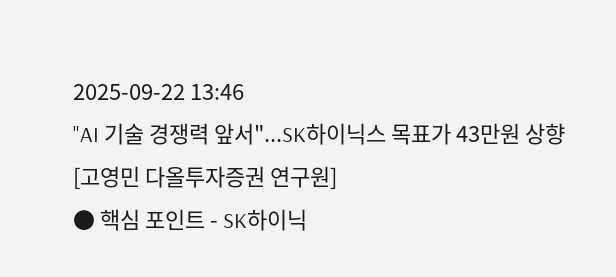2025-09-22 13:46
"AI 기술 경쟁력 앞서"...SK하이닉스 목표가 43만원 상향
[고영민 다올투자증권 연구원]
● 핵심 포인트 - SK하이닉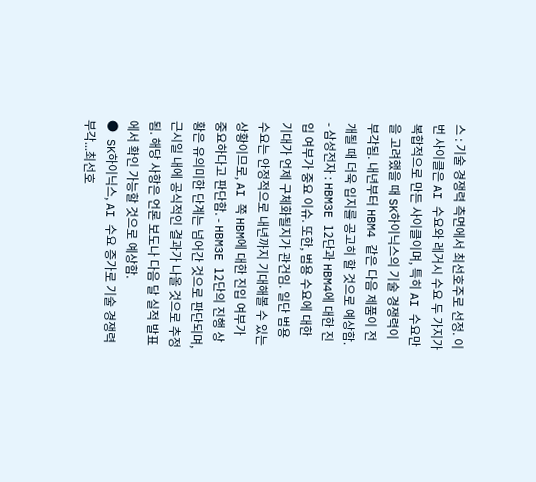스 : 기술 경쟁력 측면에서 최선호주로 선정. 이번 사이클은 AI 수요와 레거시 수요 두 가지가 복합적으로 만든 사이클이며, 특히 AI 수요만을 고려했을 때 SK하이닉스의 기술 경쟁력이 부각됨. 내년부터 HBM4 같은 다음 제품이 전개될 때 더욱 입지를 공고히 할 것으로 예상함. - 삼성전자 : HBM3E 12단과 HBM4에 대한 진입 여부가 중요 이슈. 또한, 범용 수요에 대한 기대가 언제 구체화될지가 관건임. 일단 범용 수요는 안정적으로 내년까지 기대해볼 수 있는 상황이므로, AI 쪽 HBM에 대한 진입 여부가 중요하다고 판단함. - HBM3E 12단의 진행 상황은 유의미한 단계는 넘어간 것으로 판단되며, 근시일 내에 공식적인 결과가 나올 것으로 추정됨. 해당 사항은 언론 보도나 다음 달 실적 발표에서 확인 가능할 것으로 예상함.
● SK하이닉스, AI 수요 증가로 기술 경쟁력 부각...최선호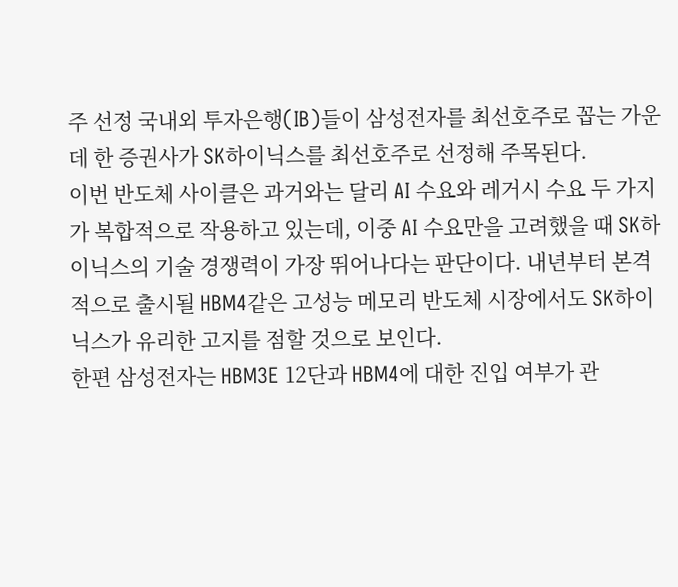주 선정 국내외 투자은행(IB)들이 삼성전자를 최선호주로 꼽는 가운데 한 증권사가 SK하이닉스를 최선호주로 선정해 주목된다.
이번 반도체 사이클은 과거와는 달리 AI 수요와 레거시 수요 두 가지가 복합적으로 작용하고 있는데, 이중 AI 수요만을 고려했을 때 SK하이닉스의 기술 경쟁력이 가장 뛰어나다는 판단이다. 내년부터 본격적으로 출시될 HBM4같은 고성능 메모리 반도체 시장에서도 SK하이닉스가 유리한 고지를 점할 것으로 보인다.
한편 삼성전자는 HBM3E 12단과 HBM4에 대한 진입 여부가 관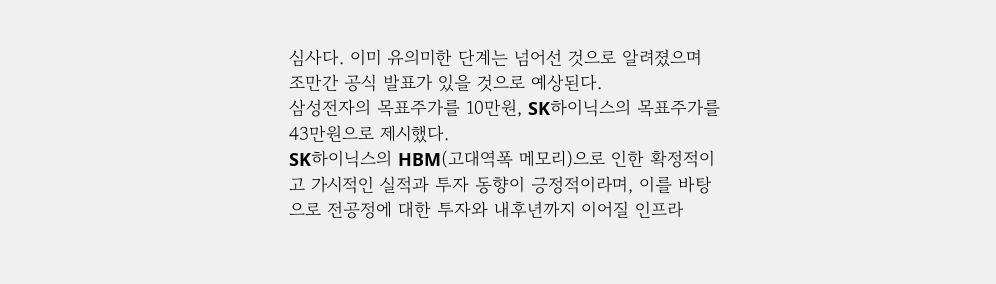심사다. 이미 유의미한 단계는 넘어선 것으로 알려졌으며 조만간 공식 발표가 있을 것으로 예상된다.
삼성전자의 목표주가를 10만원, SK하이닉스의 목표주가를 43만원으로 제시했다.
SK하이닉스의 HBM(고대역폭 메모리)으로 인한 확정적이고 가시적인 실적과 투자 동향이 긍정적이라며, 이를 바탕으로 전공정에 대한 투자와 내후년까지 이어질 인프라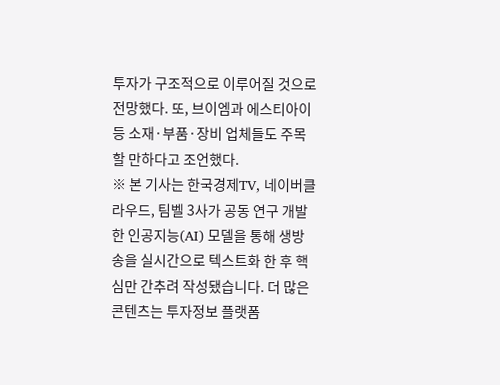투자가 구조적으로 이루어질 것으로 전망했다. 또, 브이엠과 에스티아이 등 소재·부품·장비 업체들도 주목할 만하다고 조언했다.
※ 본 기사는 한국경제TV, 네이버클라우드, 팀벨 3사가 공동 연구 개발한 인공지능(AI) 모델을 통해 생방송을 실시간으로 텍스트화 한 후 핵심만 간추려 작성됐습니다. 더 많은 콘텐츠는 투자정보 플랫폼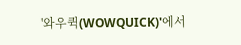'와우퀵(WOWQUICK)'에서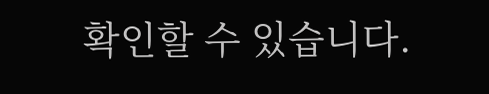확인할 수 있습니다.